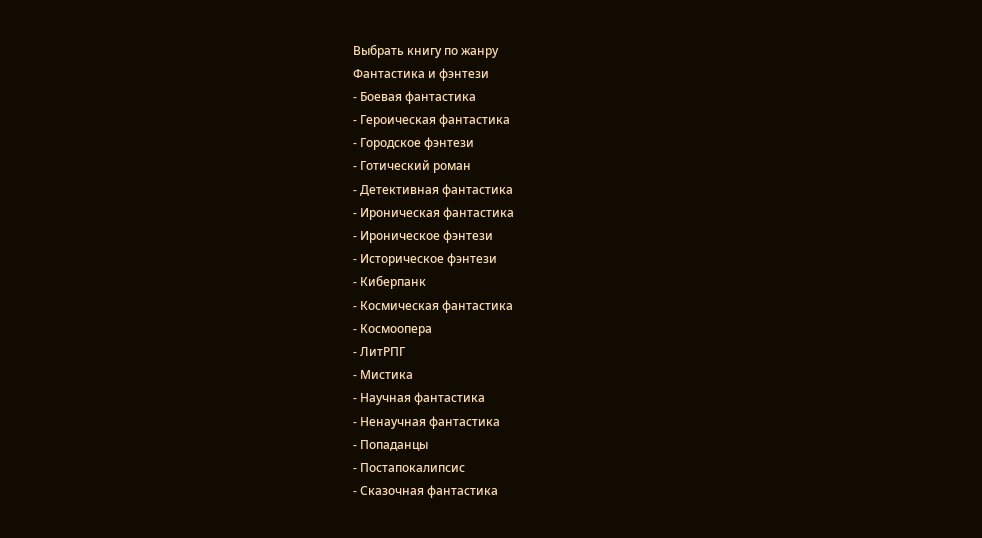Выбрать книгу по жанру
Фантастика и фэнтези
- Боевая фантастика
- Героическая фантастика
- Городское фэнтези
- Готический роман
- Детективная фантастика
- Ироническая фантастика
- Ироническое фэнтези
- Историческое фэнтези
- Киберпанк
- Космическая фантастика
- Космоопера
- ЛитРПГ
- Мистика
- Научная фантастика
- Ненаучная фантастика
- Попаданцы
- Постапокалипсис
- Сказочная фантастика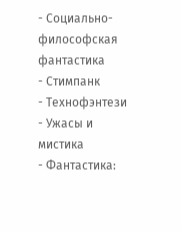- Социально-философская фантастика
- Стимпанк
- Технофэнтези
- Ужасы и мистика
- Фантастика: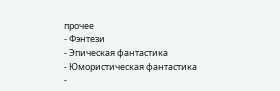прочее
- Фэнтези
- Эпическая фантастика
- Юмористическая фантастика
-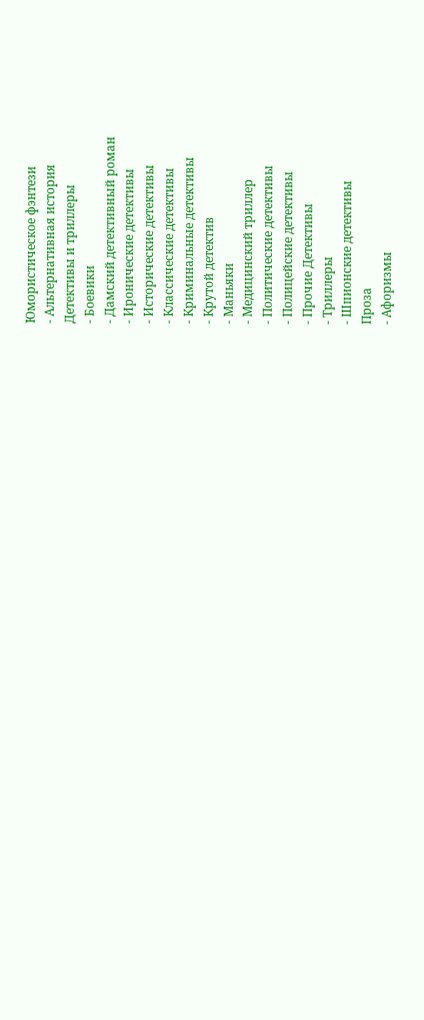Юмористическое фэнтези
- Альтернативная история
Детективы и триллеры
- Боевики
- Дамский детективный роман
- Иронические детективы
- Исторические детективы
- Классические детективы
- Криминальные детективы
- Крутой детектив
- Маньяки
- Медицинский триллер
- Политические детективы
- Полицейские детективы
- Прочие Детективы
- Триллеры
- Шпионские детективы
Проза
- Афоризмы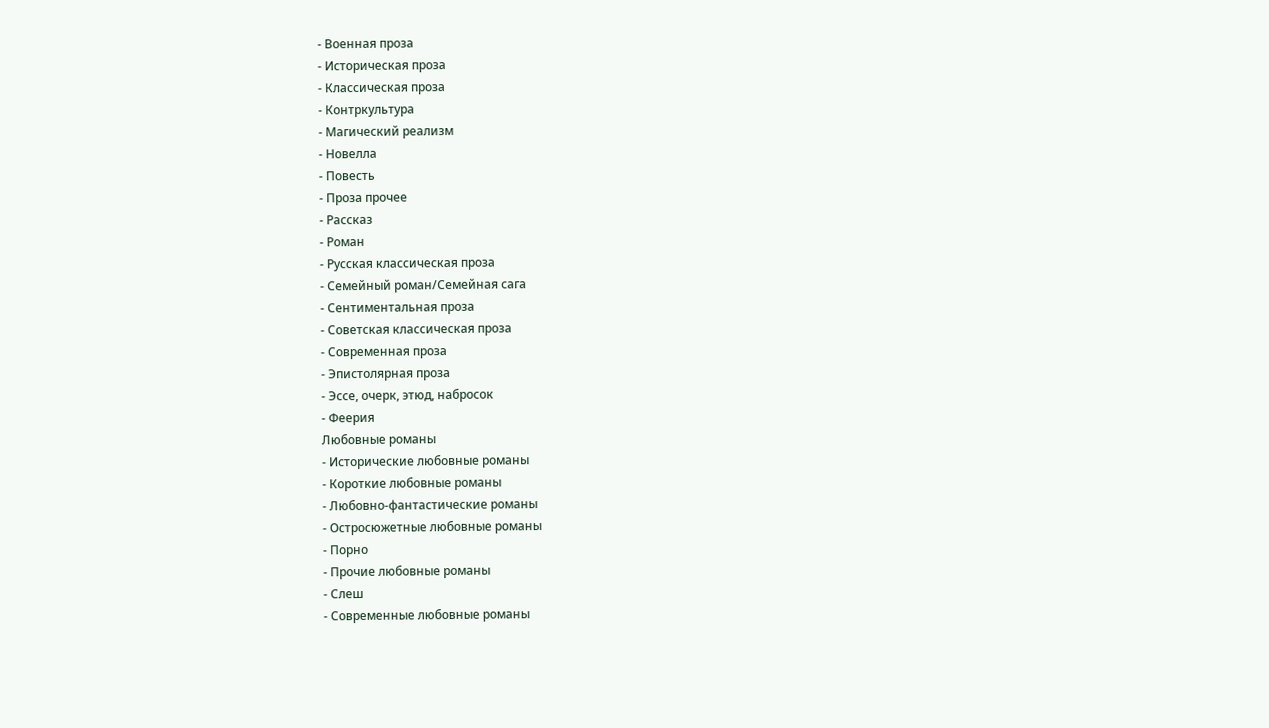- Военная проза
- Историческая проза
- Классическая проза
- Контркультура
- Магический реализм
- Новелла
- Повесть
- Проза прочее
- Рассказ
- Роман
- Русская классическая проза
- Семейный роман/Семейная сага
- Сентиментальная проза
- Советская классическая проза
- Современная проза
- Эпистолярная проза
- Эссе, очерк, этюд, набросок
- Феерия
Любовные романы
- Исторические любовные романы
- Короткие любовные романы
- Любовно-фантастические романы
- Остросюжетные любовные романы
- Порно
- Прочие любовные романы
- Слеш
- Современные любовные романы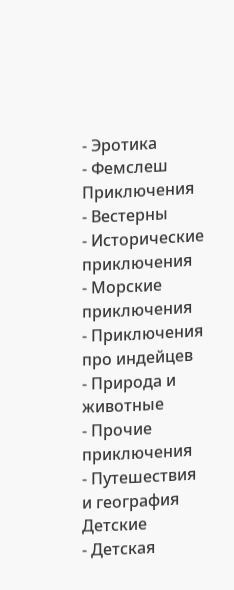- Эротика
- Фемслеш
Приключения
- Вестерны
- Исторические приключения
- Морские приключения
- Приключения про индейцев
- Природа и животные
- Прочие приключения
- Путешествия и география
Детские
- Детская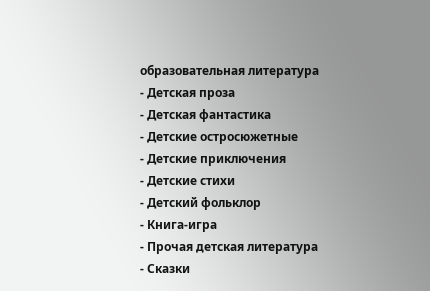образовательная литература
- Детская проза
- Детская фантастика
- Детские остросюжетные
- Детские приключения
- Детские стихи
- Детский фольклор
- Книга-игра
- Прочая детская литература
- Сказки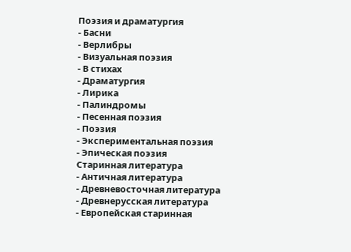Поэзия и драматургия
- Басни
- Верлибры
- Визуальная поэзия
- В стихах
- Драматургия
- Лирика
- Палиндромы
- Песенная поэзия
- Поэзия
- Экспериментальная поэзия
- Эпическая поэзия
Старинная литература
- Античная литература
- Древневосточная литература
- Древнерусская литература
- Европейская старинная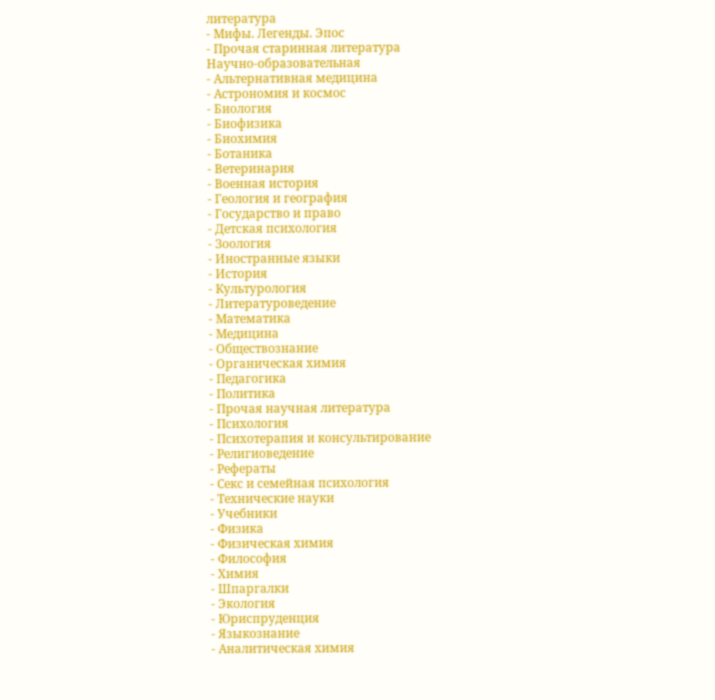литература
- Мифы. Легенды. Эпос
- Прочая старинная литература
Научно-образовательная
- Альтернативная медицина
- Астрономия и космос
- Биология
- Биофизика
- Биохимия
- Ботаника
- Ветеринария
- Военная история
- Геология и география
- Государство и право
- Детская психология
- Зоология
- Иностранные языки
- История
- Культурология
- Литературоведение
- Математика
- Медицина
- Обществознание
- Органическая химия
- Педагогика
- Политика
- Прочая научная литература
- Психология
- Психотерапия и консультирование
- Религиоведение
- Рефераты
- Секс и семейная психология
- Технические науки
- Учебники
- Физика
- Физическая химия
- Философия
- Химия
- Шпаргалки
- Экология
- Юриспруденция
- Языкознание
- Аналитическая химия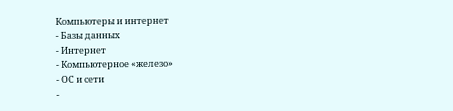Компьютеры и интернет
- Базы данных
- Интернет
- Компьютерное «железо»
- ОС и сети
-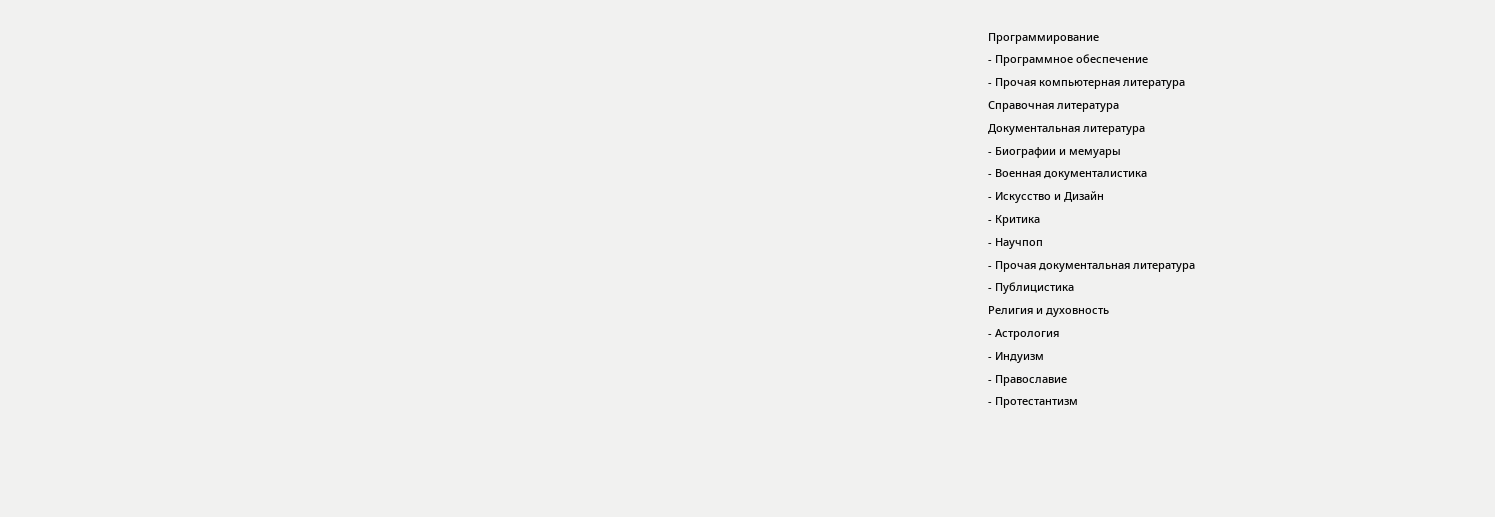Программирование
- Программное обеспечение
- Прочая компьютерная литература
Справочная литература
Документальная литература
- Биографии и мемуары
- Военная документалистика
- Искусство и Дизайн
- Критика
- Научпоп
- Прочая документальная литература
- Публицистика
Религия и духовность
- Астрология
- Индуизм
- Православие
- Протестантизм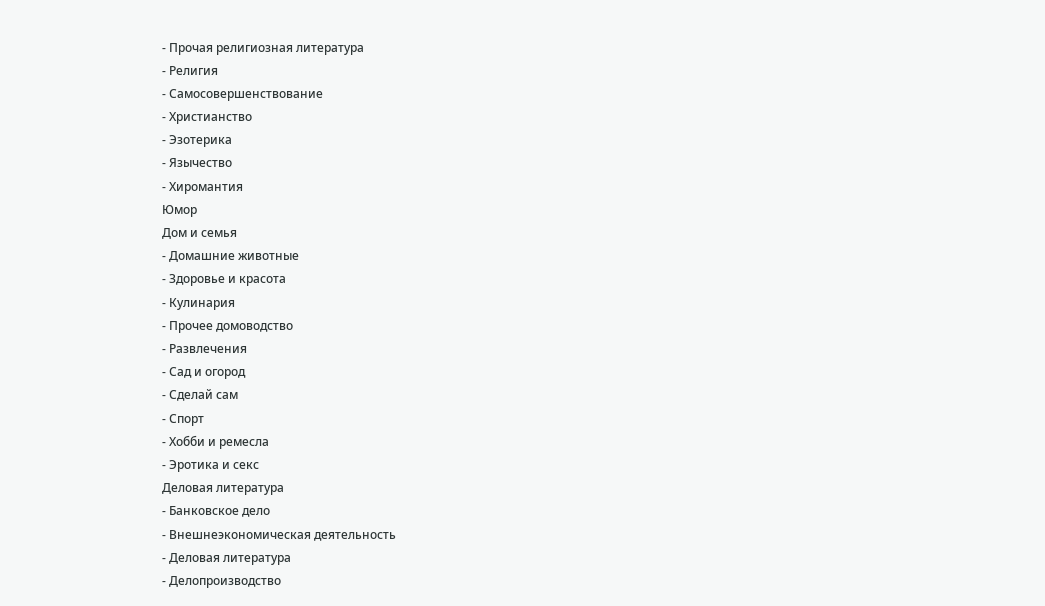- Прочая религиозная литература
- Религия
- Самосовершенствование
- Христианство
- Эзотерика
- Язычество
- Хиромантия
Юмор
Дом и семья
- Домашние животные
- Здоровье и красота
- Кулинария
- Прочее домоводство
- Развлечения
- Сад и огород
- Сделай сам
- Спорт
- Хобби и ремесла
- Эротика и секс
Деловая литература
- Банковское дело
- Внешнеэкономическая деятельность
- Деловая литература
- Делопроизводство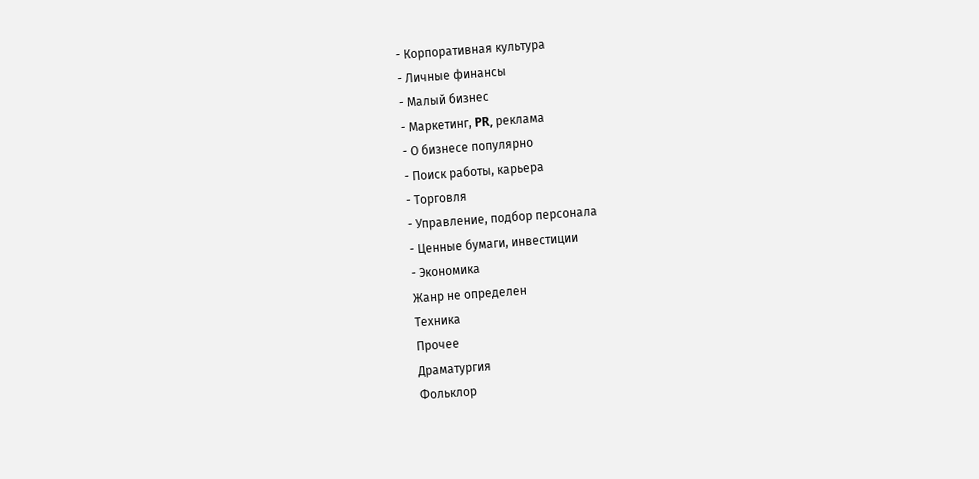- Корпоративная культура
- Личные финансы
- Малый бизнес
- Маркетинг, PR, реклама
- О бизнесе популярно
- Поиск работы, карьера
- Торговля
- Управление, подбор персонала
- Ценные бумаги, инвестиции
- Экономика
Жанр не определен
Техника
Прочее
Драматургия
Фольклор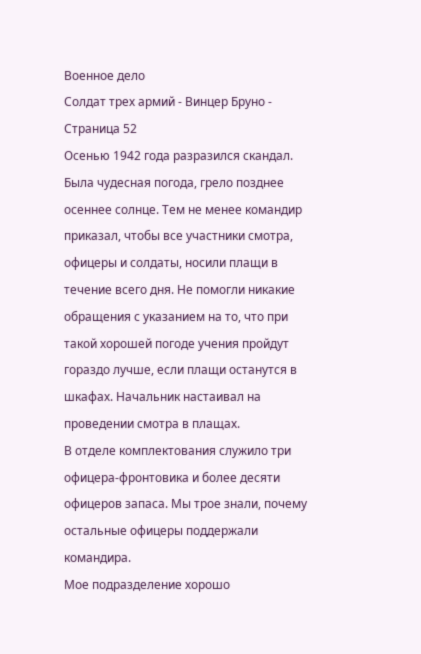Военное дело
Солдат трех армий - Винцер Бруно - Страница 52
Осенью 1942 года разразился скандал. Была чудесная погода, грело позднее осеннее солнце. Тем не менее командир приказал, чтобы все участники смотра, офицеры и солдаты, носили плащи в течение всего дня. Не помогли никакие обращения с указанием на то, что при такой хорошей погоде учения пройдут гораздо лучше, если плащи останутся в шкафах. Начальник настаивал на проведении смотра в плащах.
В отделе комплектования служило три офицера-фронтовика и более десяти офицеров запаса. Мы трое знали, почему остальные офицеры поддержали командира.
Мое подразделение хорошо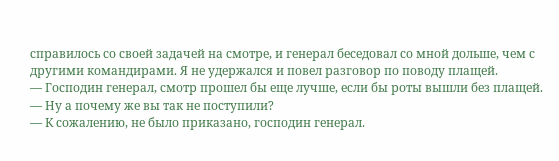справилось со своей задачей на смотре, и генерал беседовал со мной дольше, чем с другими командирами. Я не удержался и повел разговор по поводу плащей.
— Господин генерал, смотр прошел бы еще лучше, если бы роты вышли без плащей.
— Ну а почему же вы так не поступили?
— К сожалению, не было приказано, господин генерал.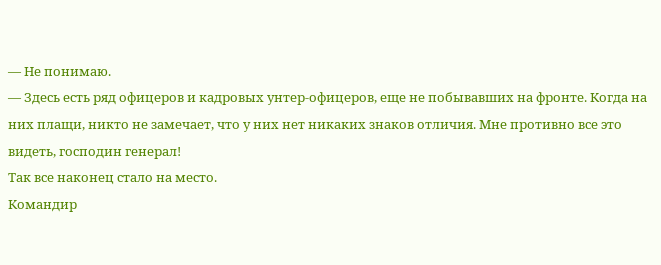— Не понимаю.
— Здесь есть ряд офицеров и кадровых унтер-офицеров, еще не побывавших на фронте. Когда на них плащи, никто не замечает, что у них нет никаких знаков отличия. Мне противно все это видеть, господин генерал!
Так все наконец стало на место.
Командир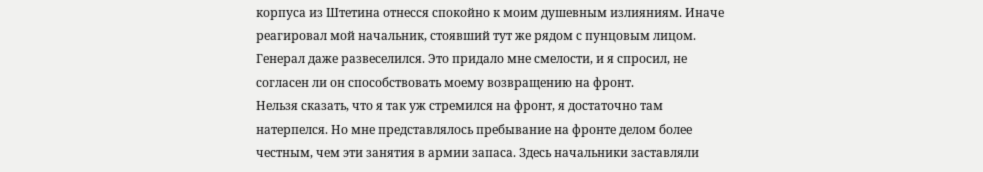корпуса из Штетина отнесся спокойно к моим душевным излияниям. Иначе реагировал мой начальник, стоявший тут же рядом с пунцовым лицом. Генерал даже развеселился. Это придало мне смелости, и я спросил, не согласен ли он способствовать моему возвращению на фронт.
Нельзя сказать, что я так уж стремился на фронт, я достаточно там натерпелся. Но мне представлялось пребывание на фронте делом более честным, чем эти занятия в армии запаса. Здесь начальники заставляли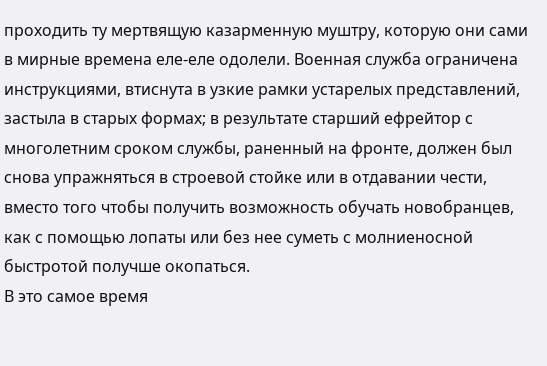проходить ту мертвящую казарменную муштру, которую они сами в мирные времена еле-еле одолели. Военная служба ограничена инструкциями, втиснута в узкие рамки устарелых представлений, застыла в старых формах; в результате старший ефрейтор с многолетним сроком службы, раненный на фронте, должен был снова упражняться в строевой стойке или в отдавании чести, вместо того чтобы получить возможность обучать новобранцев, как с помощью лопаты или без нее суметь с молниеносной быстротой получше окопаться.
В это самое время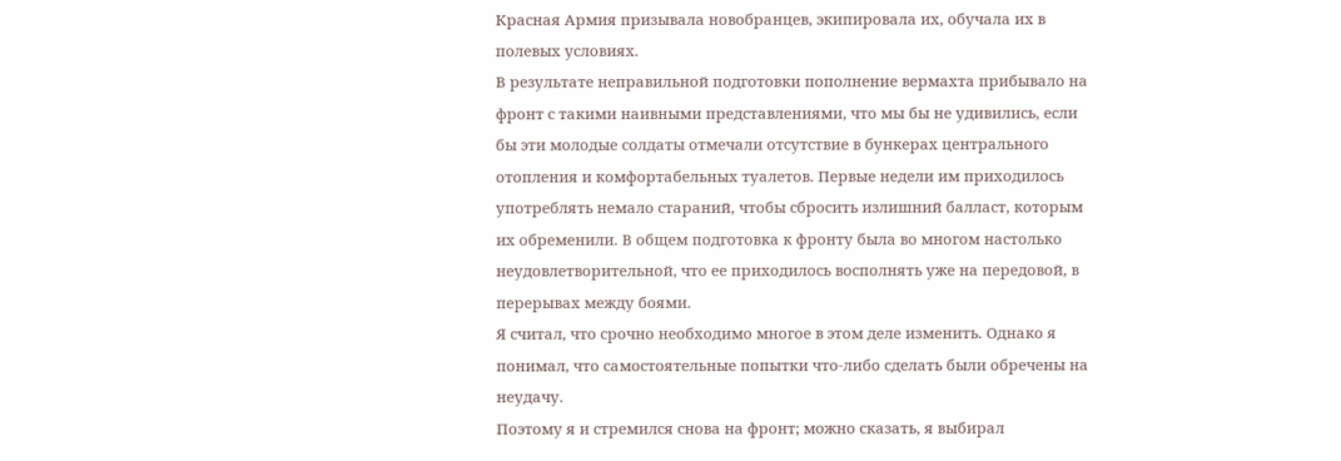Красная Армия призывала новобранцев, экипировала их, обучала их в полевых условиях.
В результате неправильной подготовки пополнение вермахта прибывало на фронт с такими наивными представлениями, что мы бы не удивились, если бы эти молодые солдаты отмечали отсутствие в бункерах центрального отопления и комфортабельных туалетов. Первые недели им приходилось употреблять немало стараний, чтобы сбросить излишний балласт, которым их обременили. В общем подготовка к фронту была во многом настолько неудовлетворительной, что ее приходилось восполнять уже на передовой, в перерывах между боями.
Я считал, что срочно необходимо многое в этом деле изменить. Однако я понимал, что самостоятельные попытки что-либо сделать были обречены на неудачу.
Поэтому я и стремился снова на фронт; можно сказать, я выбирал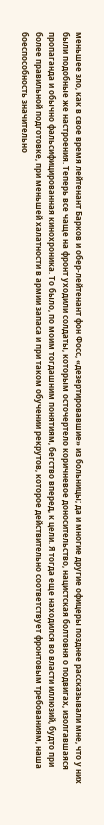меньшее зло, как в свое время лейтенант Барков и обер-лейтенант фон Фосс, «дезертировавшие» из больницы; да и многие другие офицеры позднее рассказывали мне, что у них были подобные же настроения. Теперь все чаще на фронт уходили солдаты, которым осточертело коричневое доносительство, нацистская болтовня о подвигах, изолгавшаяся пропаганда и обычно фальсифицированная кинохроника. То было, по моим тогдашним понятиям, бегство вперед, к цели. Я тогда еще находился во власти иллюзий, будто при более правильной подготовке, при меньшей халатности в армии запаса и при таком обучении рекрутов, которое действительно соответствует фронтовым требованиям, наша боеспособность значительно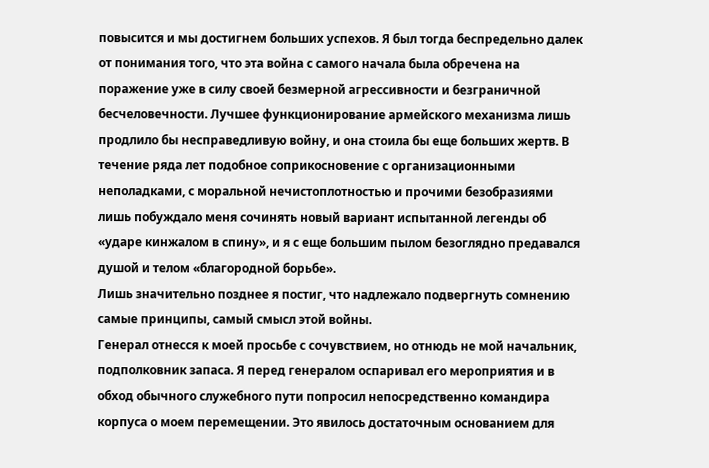повысится и мы достигнем больших успехов. Я был тогда беспредельно далек от понимания того, что эта война с самого начала была обречена на поражение уже в силу своей безмерной агрессивности и безграничной бесчеловечности. Лучшее функционирование армейского механизма лишь продлило бы несправедливую войну, и она стоила бы еще больших жертв. В течение ряда лет подобное соприкосновение с организационными неполадками, с моральной нечистоплотностью и прочими безобразиями лишь побуждало меня сочинять новый вариант испытанной легенды об «ударе кинжалом в спину», и я с еще большим пылом безоглядно предавался душой и телом «благородной борьбе».
Лишь значительно позднее я постиг, что надлежало подвергнуть сомнению самые принципы, самый смысл этой войны.
Генерал отнесся к моей просьбе с сочувствием, но отнюдь не мой начальник, подполковник запаса. Я перед генералом оспаривал его мероприятия и в обход обычного служебного пути попросил непосредственно командира корпуса о моем перемещении. Это явилось достаточным основанием для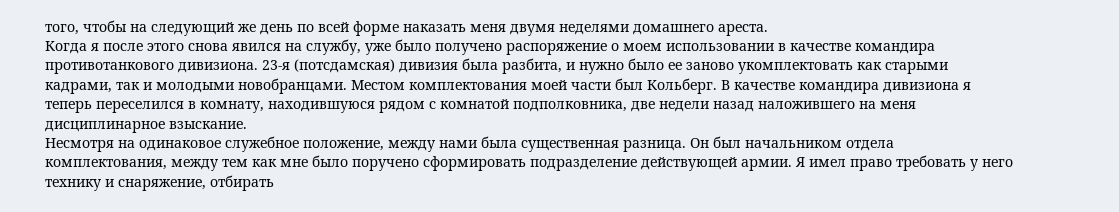того, чтобы на следующий же день по всей форме наказать меня двумя неделями домашнего ареста.
Когда я после этого снова явился на службу, уже было получено распоряжение о моем использовании в качестве командира противотанкового дивизиона. 23-я (потсдамская) дивизия была разбита, и нужно было ее заново укомплектовать как старыми кадрами, так и молодыми новобранцами. Местом комплектования моей части был Кольберг. В качестве командира дивизиона я теперь переселился в комнату, находившуюся рядом с комнатой подполковника, две недели назад наложившего на меня дисциплинарное взыскание.
Несмотря на одинаковое служебное положение, между нами была существенная разница. Он был начальником отдела комплектования, между тем как мне было поручено сформировать подразделение действующей армии. Я имел право требовать у него технику и снаряжение, отбирать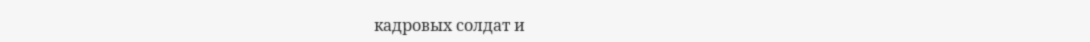кадровых солдат и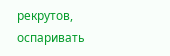рекрутов, оспаривать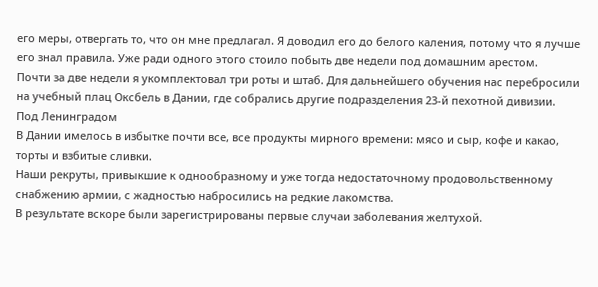его меры, отвергать то, что он мне предлагал. Я доводил его до белого каления, потому что я лучше его знал правила. Уже ради одного этого стоило побыть две недели под домашним арестом.
Почти за две недели я укомплектовал три роты и штаб. Для дальнейшего обучения нас перебросили на учебный плац Оксбель в Дании, где собрались другие подразделения 23-й пехотной дивизии.
Под Ленинградом
В Дании имелось в избытке почти все, все продукты мирного времени: мясо и сыр, кофе и какао, торты и взбитые сливки.
Наши рекруты, привыкшие к однообразному и уже тогда недостаточному продовольственному снабжению армии, с жадностью набросились на редкие лакомства.
В результате вскоре были зарегистрированы первые случаи заболевания желтухой.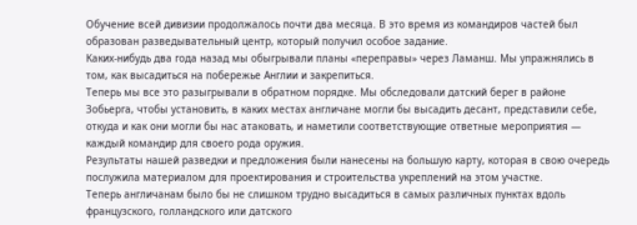Обучение всей дивизии продолжалось почти два месяца. В это время из командиров частей был образован разведывательный центр, который получил особое задание.
Каких-нибудь два года назад мы обыгрывали планы «переправы» через Ламанш. Мы упражнялись в том, как высадиться на побережье Англии и закрепиться.
Теперь мы все это разыгрывали в обратном порядке. Мы обследовали датский берег в районе Зобьерга, чтобы установить, в каких местах англичане могли бы высадить десант, представили себе, откуда и как они могли бы нас атаковать, и наметили соответствующие ответные мероприятия — каждый командир для своего рода оружия.
Результаты нашей разведки и предложения были нанесены на большую карту, которая в свою очередь послужила материалом для проектирования и строительства укреплений на этом участке.
Теперь англичанам было бы не слишком трудно высадиться в самых различных пунктах вдоль французского, голландского или датского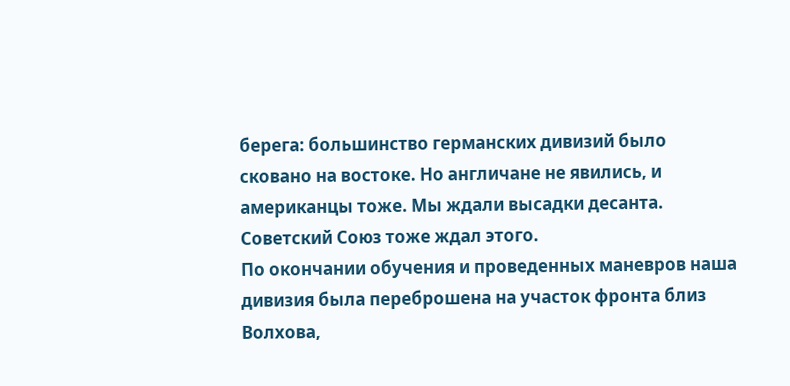берега: большинство германских дивизий было сковано на востоке. Но англичане не явились, и американцы тоже. Мы ждали высадки десанта. Советский Союз тоже ждал этого.
По окончании обучения и проведенных маневров наша дивизия была переброшена на участок фронта близ Волхова,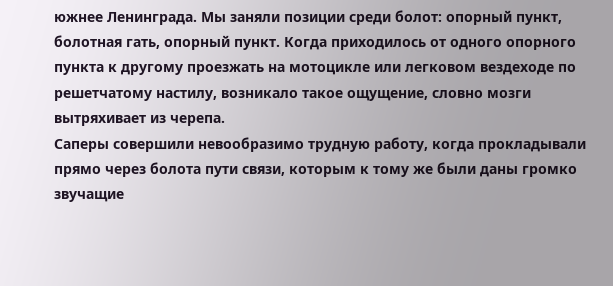южнее Ленинграда. Мы заняли позиции среди болот: опорный пункт, болотная гать, опорный пункт. Когда приходилось от одного опорного пункта к другому проезжать на мотоцикле или легковом вездеходе по решетчатому настилу, возникало такое ощущение, словно мозги вытряхивает из черепа.
Саперы совершили невообразимо трудную работу, когда прокладывали прямо через болота пути связи, которым к тому же были даны громко звучащие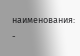наименования:
-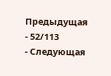Предыдущая
- 52/113
- Следующая